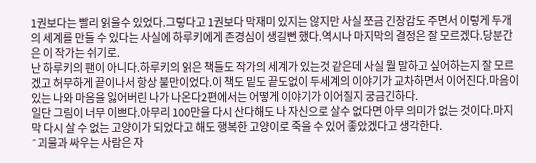1권보다는 빨리 읽을수 있었다.그렇다고 1권보다 막재미 있지는 않지만 사실 쪼금 긴장감도 주면서 이렇게 두개의 세계를 만들 수 있다는 사실에 하루키에게 존경심이 생길뻔 했다.역시나 마지막의 결정은 잘 모르겠다.당분간은 이 작가는 쉬기로.
난 하루키의 팬이 아니다.하루키의 읽은 책들도 작가의 세계가 있는것 같은데 사실 뭘 말하고 싶어하는지 잘 모르겠고 허무하게 끝이나서 항상 불만이었다.이 책도 밑도 끝도없이 두세계의 이야기가 교차하면서 이어진다.마음이 있는 나와 마음을 잃어버린 나가 나온다2편에서는 어떻게 이야기가 이어질지 궁금긴하다.
일단 그림이 너무 이쁘다.아무리 100만을 다시 산다해도 나 자신으로 살수 없다면 아무 의미가 없는 것이다.마지막 다시 살 수 없는 고양이가 되었다고 해도 행복한 고양이로 죽을 수 있어 좋았겠다고 생각한다.
˝괴물과 싸우는 사람은 자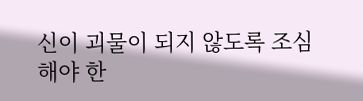신이 괴물이 되지 않도록 조심해야 한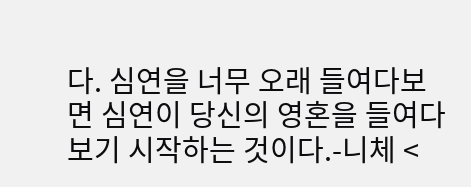다. 심연을 너무 오래 들여다보면 심연이 당신의 영혼을 들여다보기 시작하는 것이다.-니체 <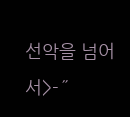선악을 넘어서>-˝